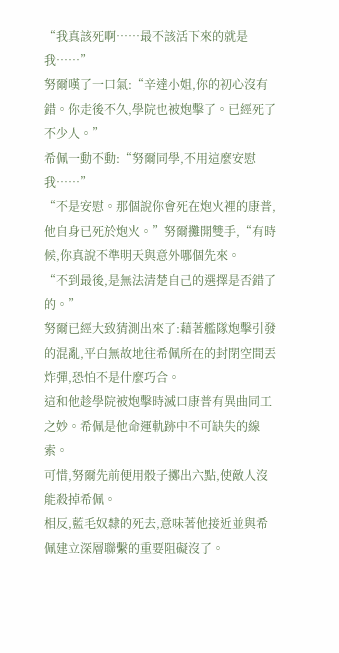“我真該死啊……最不該活下來的就是我……”
努爾嘆了一口氣:“辛達小姐,你的初心沒有錯。你走後不久,學院也被炮擊了。已經死了不少人。”
希佩一動不動:“努爾同學,不用這麼安慰我……”
“不是安慰。那個說你會死在炮火裡的康普,他自身已死於炮火。”努爾攤開雙手,“有時候,你真說不準明天與意外哪個先來。
“不到最後,是無法清楚自己的選擇是否錯了的。”
努爾已經大致猜測出來了:藉著艦隊炮擊引發的混亂,平白無故地往希佩所在的封閉空間丟炸彈,恐怕不是什麼巧合。
這和他趁學院被炮擊時滅口康普有異曲同工之妙。希佩是他命運軌跡中不可缺失的線索。
可惜,努爾先前便用骰子擲出六點,使敵人沒能殺掉希佩。
相反,藍毛奴隸的死去,意味著他接近並與希佩建立深層聯繫的重要阻礙沒了。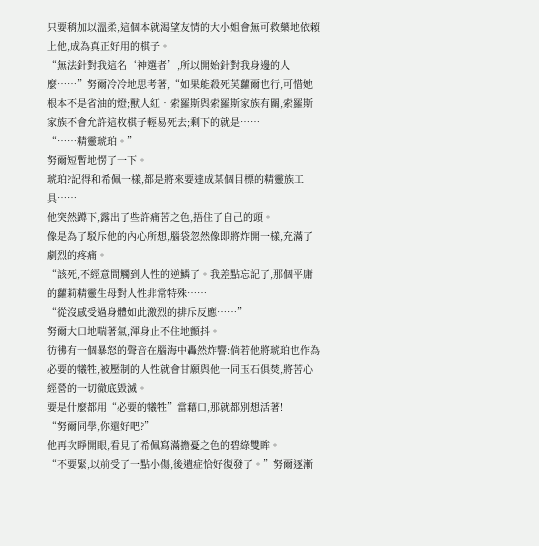只要稍加以溫柔,這個本就渴望友情的大小姐會無可救藥地依賴上他,成為真正好用的棋子。
“無法針對我這名‘神選者’,所以開始針對我身邊的人麼……”努爾冷冷地思考著,“如果能殺死芙蘿爾也行,可惜她根本不是省油的燈;獸人紅•索羅斯與索羅斯家族有關,索羅斯家族不會允許這枚棋子輕易死去;剩下的就是……
“……精靈琥珀。”
努爾短暫地愣了一下。
琥珀?記得和希佩一樣,都是將來要達成某個目標的精靈族工具……
他突然蹲下,露出了些許痛苦之色,捂住了自己的頭。
像是為了駁斥他的內心所想,腦袋忽然像即將炸開一樣,充滿了劇烈的疼痛。
“該死,不經意間觸到人性的逆鱗了。我差點忘記了,那個平庸的蘿莉精靈生母對人性非常特殊……
“從沒感受過身體如此激烈的排斥反應……”
努爾大口地喘著氣,渾身止不住地顫抖。
彷彿有一個暴怒的聲音在腦海中轟然炸響:倘若他將琥珀也作為必要的犧牲,被壓制的人性就會甘願與他一同玉石俱焚,將苦心經營的一切徹底毀滅。
要是什麼都用“必要的犧牲”當藉口,那就都別想活著!
“努爾同學,你還好吧?”
他再次睜開眼,看見了希佩寫滿擔憂之色的碧綠雙眸。
“不要緊,以前受了一點小傷,後遺症恰好復發了。”努爾逐漸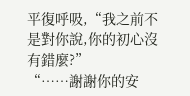平復呼吸,“我之前不是對你說,你的初心沒有錯麼?”
“……謝謝你的安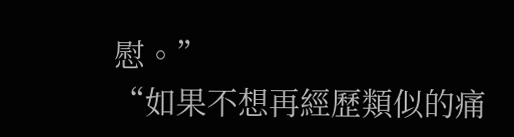慰。”
“如果不想再經歷類似的痛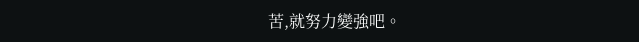苦,就努力變強吧。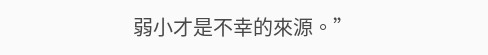弱小才是不幸的來源。”